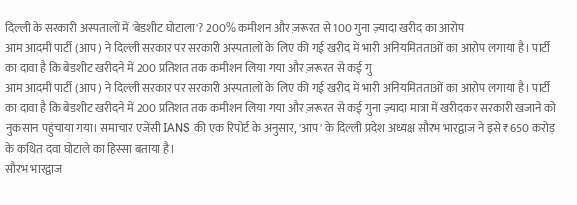दिल्ली के सरकारी अस्पतालों में 'बेडशीट घोटाला'? 200% कमीशन और ज़रूरत से 100 गुना ज़्यादा खरीद का आरोप
आम आदमी पार्टी (आप) ने दिल्ली सरकार पर सरकारी अस्पतालों के लिए की गई खरीद में भारी अनियमितताओं का आरोप लगाया है। पार्टी का दावा है कि बेडशीट खरीदने में 200 प्रतिशत तक कमीशन लिया गया और ज़रूरत से कई गु
आम आदमी पार्टी (आप) ने दिल्ली सरकार पर सरकारी अस्पतालों के लिए की गई खरीद में भारी अनियमितताओं का आरोप लगाया है। पार्टी का दावा है कि बेडशीट खरीदने में 200 प्रतिशत तक कमीशन लिया गया और ज़रूरत से कई गुना ज़्यादा मात्रा में खरीदकर सरकारी खजाने को नुकसान पहुंचाया गया। समाचार एजेंसी IANS की एक रिपोर्ट के अनुसार, 'आप' के दिल्ली प्रदेश अध्यक्ष सौरभ भारद्वाज ने इसे ₹650 करोड़ के कथित दवा घोटाले का हिस्सा बताया है।
सौरभ भारद्वाज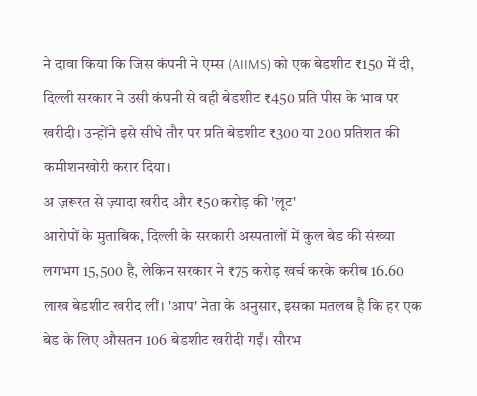ने दावा किया कि जिस कंपनी ने एम्स (AIIMS) को एक बेडशीट ₹150 में दी, दिल्ली सरकार ने उसी कंपनी से वही बेडशीट ₹450 प्रति पीस के भाव पर खरीदी। उन्होंने इसे सीधे तौर पर प्रति बेडशीट ₹300 या 200 प्रतिशत की कमीशनखोरी करार दिया।
अ ज़रूरत से ज़्यादा खरीद और ₹50 करोड़ की 'लूट'
आरोपों के मुताबिक, दिल्ली के सरकारी अस्पतालों में कुल बेड की संख्या लगभग 15,500 है, लेकिन सरकार ने ₹75 करोड़ खर्च करके करीब 16.60 लाख बेडशीट खरीद लीं। 'आप' नेता के अनुसार, इसका मतलब है कि हर एक बेड के लिए औसतन 106 बेडशीट खरीदी गईं। सौरभ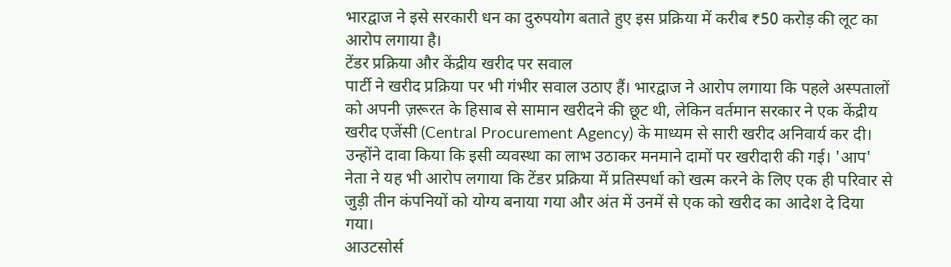भारद्वाज ने इसे सरकारी धन का दुरुपयोग बताते हुए इस प्रक्रिया में करीब ₹50 करोड़ की लूट का आरोप लगाया है।
टेंडर प्रक्रिया और केंद्रीय खरीद पर सवाल
पार्टी ने खरीद प्रक्रिया पर भी गंभीर सवाल उठाए हैं। भारद्वाज ने आरोप लगाया कि पहले अस्पतालों को अपनी ज़रूरत के हिसाब से सामान खरीदने की छूट थी, लेकिन वर्तमान सरकार ने एक केंद्रीय खरीद एजेंसी (Central Procurement Agency) के माध्यम से सारी खरीद अनिवार्य कर दी। उन्होंने दावा किया कि इसी व्यवस्था का लाभ उठाकर मनमाने दामों पर खरीदारी की गई। 'आप' नेता ने यह भी आरोप लगाया कि टेंडर प्रक्रिया में प्रतिस्पर्धा को खत्म करने के लिए एक ही परिवार से जुड़ी तीन कंपनियों को योग्य बनाया गया और अंत में उनमें से एक को खरीद का आदेश दे दिया गया।
आउटसोर्स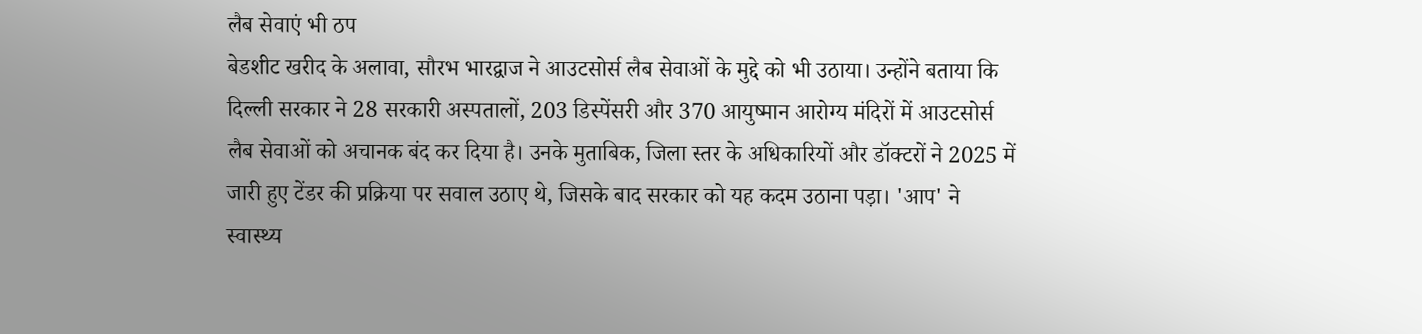लैब सेवाएं भी ठप
बेडशीट खरीद के अलावा, सौरभ भारद्वाज ने आउटसोर्स लैब सेवाओं के मुद्दे को भी उठाया। उन्होंने बताया कि दिल्ली सरकार ने 28 सरकारी अस्पतालों, 203 डिस्पेंसरी और 370 आयुष्मान आरोग्य मंदिरों में आउटसोर्स लैब सेवाओं को अचानक बंद कर दिया है। उनके मुताबिक, जिला स्तर के अधिकारियों और डॉक्टरों ने 2025 में जारी हुए टेंडर की प्रक्रिया पर सवाल उठाए थे, जिसके बाद सरकार को यह कदम उठाना पड़ा। 'आप' ने स्वास्थ्य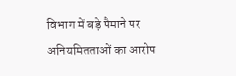विभाग में बड़े पैमाने पर अनियमितताओं का आरोप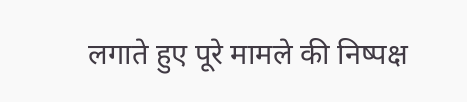लगाते हुए पूरे मामले की निष्पक्ष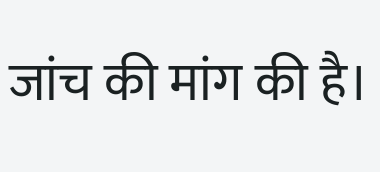जांच की मांग की है।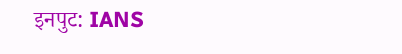इनपुट: IANS